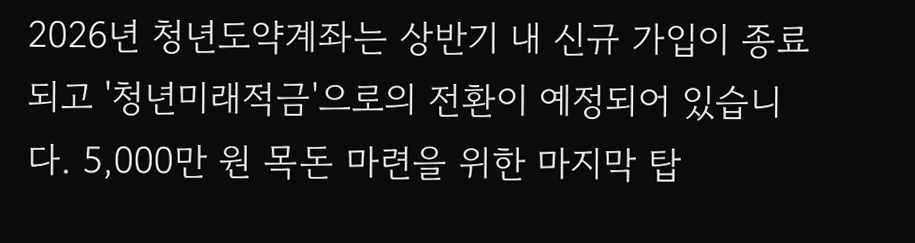2026년 청년도약계좌는 상반기 내 신규 가입이 종료되고 '청년미래적금'으로의 전환이 예정되어 있습니다. 5,000만 원 목돈 마련을 위한 마지막 탑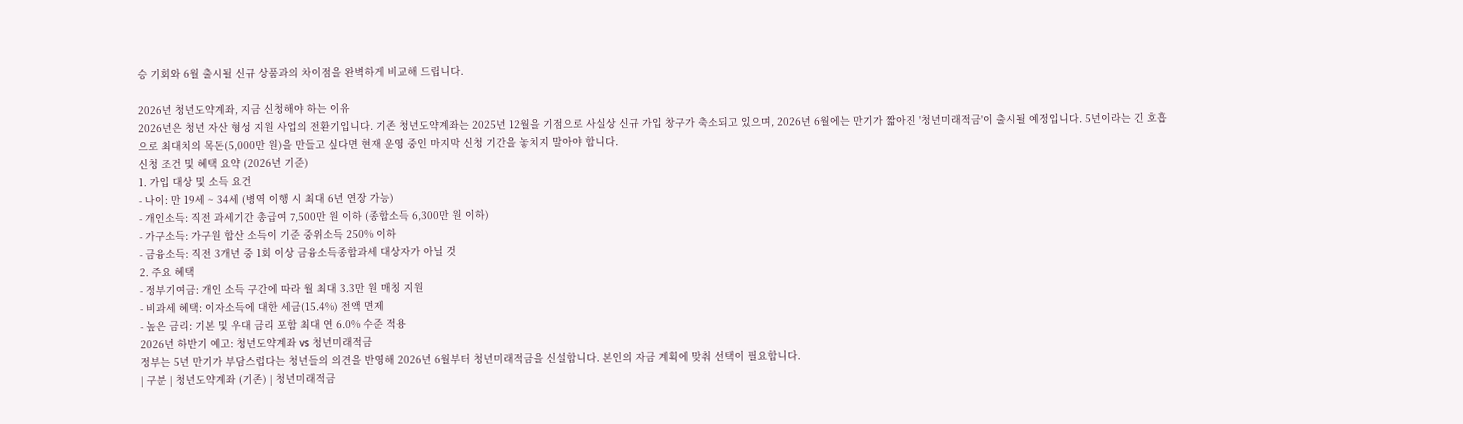승 기회와 6월 출시될 신규 상품과의 차이점을 완벽하게 비교해 드립니다.

2026년 청년도약계좌, 지금 신청해야 하는 이유
2026년은 청년 자산 형성 지원 사업의 전환기입니다. 기존 청년도약계좌는 2025년 12월을 기점으로 사실상 신규 가입 창구가 축소되고 있으며, 2026년 6월에는 만기가 짧아진 '청년미래적금'이 출시될 예정입니다. 5년이라는 긴 호흡으로 최대치의 목돈(5,000만 원)을 만들고 싶다면 현재 운영 중인 마지막 신청 기간을 놓치지 말아야 합니다.
신청 조건 및 혜택 요약 (2026년 기준)
1. 가입 대상 및 소득 요건
- 나이: 만 19세 ~ 34세 (병역 이행 시 최대 6년 연장 가능)
- 개인소득: 직전 과세기간 총급여 7,500만 원 이하 (종합소득 6,300만 원 이하)
- 가구소득: 가구원 합산 소득이 기준 중위소득 250% 이하
- 금융소득: 직전 3개년 중 1회 이상 금융소득종합과세 대상자가 아닐 것
2. 주요 혜택
- 정부기여금: 개인 소득 구간에 따라 월 최대 3.3만 원 매칭 지원
- 비과세 혜택: 이자소득에 대한 세금(15.4%) 전액 면제
- 높은 금리: 기본 및 우대 금리 포함 최대 연 6.0% 수준 적용
2026년 하반기 예고: 청년도약계좌 vs 청년미래적금
정부는 5년 만기가 부담스럽다는 청년들의 의견을 반영해 2026년 6월부터 청년미래적금을 신설합니다. 본인의 자금 계획에 맞춰 선택이 필요합니다.
| 구분 | 청년도약계좌 (기존) | 청년미래적금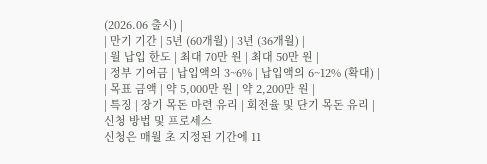(2026.06 출시) |
| 만기 기간 | 5년 (60개월) | 3년 (36개월) |
| 월 납입 한도 | 최대 70만 원 | 최대 50만 원 |
| 정부 기여금 | 납입액의 3~6% | 납입액의 6~12% (확대) |
| 목표 금액 | 약 5,000만 원 | 약 2,200만 원 |
| 특징 | 장기 목돈 마련 유리 | 회전율 및 단기 목돈 유리 |
신청 방법 및 프로세스
신청은 매월 초 지정된 기간에 11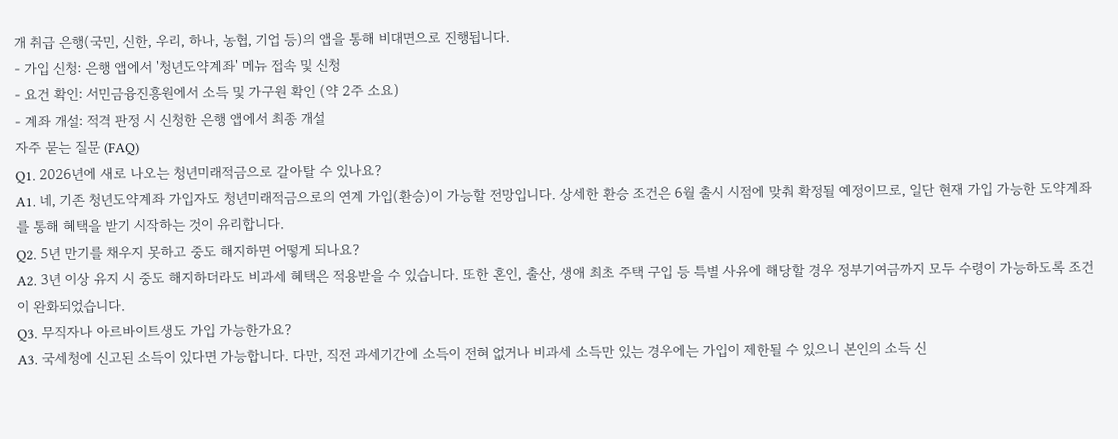개 취급 은행(국민, 신한, 우리, 하나, 농협, 기업 등)의 앱을 통해 비대면으로 진행됩니다.
- 가입 신청: 은행 앱에서 '청년도약계좌' 메뉴 접속 및 신청
- 요건 확인: 서민금융진흥원에서 소득 및 가구원 확인 (약 2주 소요)
- 계좌 개설: 적격 판정 시 신청한 은행 앱에서 최종 개설
자주 묻는 질문 (FAQ)
Q1. 2026년에 새로 나오는 청년미래적금으로 갈아탈 수 있나요?
A1. 네, 기존 청년도약계좌 가입자도 청년미래적금으로의 연계 가입(환승)이 가능할 전망입니다. 상세한 환승 조건은 6월 출시 시점에 맞춰 확정될 예정이므로, 일단 현재 가입 가능한 도약계좌를 통해 혜택을 받기 시작하는 것이 유리합니다.
Q2. 5년 만기를 채우지 못하고 중도 해지하면 어떻게 되나요?
A2. 3년 이상 유지 시 중도 해지하더라도 비과세 혜택은 적용받을 수 있습니다. 또한 혼인, 출산, 생애 최초 주택 구입 등 특별 사유에 해당할 경우 정부기여금까지 모두 수령이 가능하도록 조건이 완화되었습니다.
Q3. 무직자나 아르바이트생도 가입 가능한가요?
A3. 국세청에 신고된 소득이 있다면 가능합니다. 다만, 직전 과세기간에 소득이 전혀 없거나 비과세 소득만 있는 경우에는 가입이 제한될 수 있으니 본인의 소득 신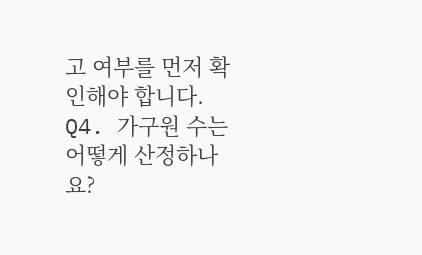고 여부를 먼저 확인해야 합니다.
Q4. 가구원 수는 어떻게 산정하나요?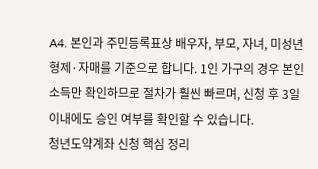A4. 본인과 주민등록표상 배우자, 부모, 자녀, 미성년 형제·자매를 기준으로 합니다. 1인 가구의 경우 본인 소득만 확인하므로 절차가 훨씬 빠르며, 신청 후 3일 이내에도 승인 여부를 확인할 수 있습니다.
청년도약계좌 신청 핵심 정리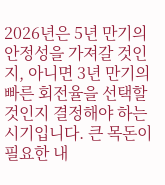2026년은 5년 만기의 안정성을 가져갈 것인지, 아니면 3년 만기의 빠른 회전율을 선택할 것인지 결정해야 하는 시기입니다. 큰 목돈이 필요한 내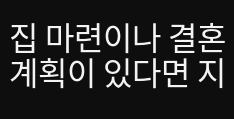집 마련이나 결혼 계획이 있다면 지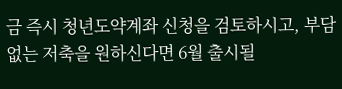금 즉시 청년도약계좌 신청을 검토하시고, 부담 없는 저축을 원하신다면 6월 출시될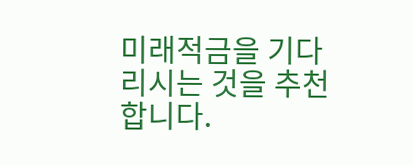미래적금을 기다리시는 것을 추천합니다.